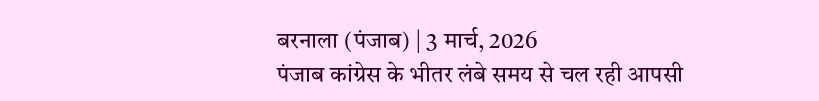बरनाला (पंजाब) | 3 मार्च, 2026
पंजाब कांग्रेस के भीतर लंबे समय से चल रही आपसी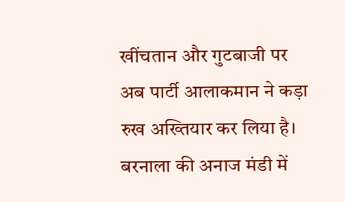खींचतान और गुटबाजी पर अब पार्टी आलाकमान ने कड़ा रुख अख्तियार कर लिया है। बरनाला की अनाज मंडी में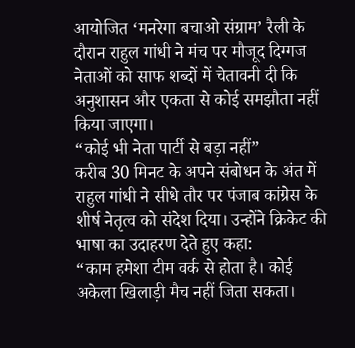आयोजित ‘मनरेगा बचाओ संग्राम’ रैली के दौरान राहुल गांधी ने मंच पर मौजूद दिग्गज नेताओं को साफ शब्दों में चेतावनी दी कि अनुशासन और एकता से कोई समझौता नहीं किया जाएगा।
“कोई भी नेता पार्टी से बड़ा नहीं”
करीब 30 मिनट के अपने संबोधन के अंत में राहुल गांधी ने सीधे तौर पर पंजाब कांग्रेस के शीर्ष नेतृत्व को संदेश दिया। उन्होंने क्रिकेट की भाषा का उदाहरण देते हुए कहा:
“काम हमेशा टीम वर्क से होता है। कोई अकेला खिलाड़ी मैच नहीं जिता सकता।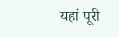यहां पूरी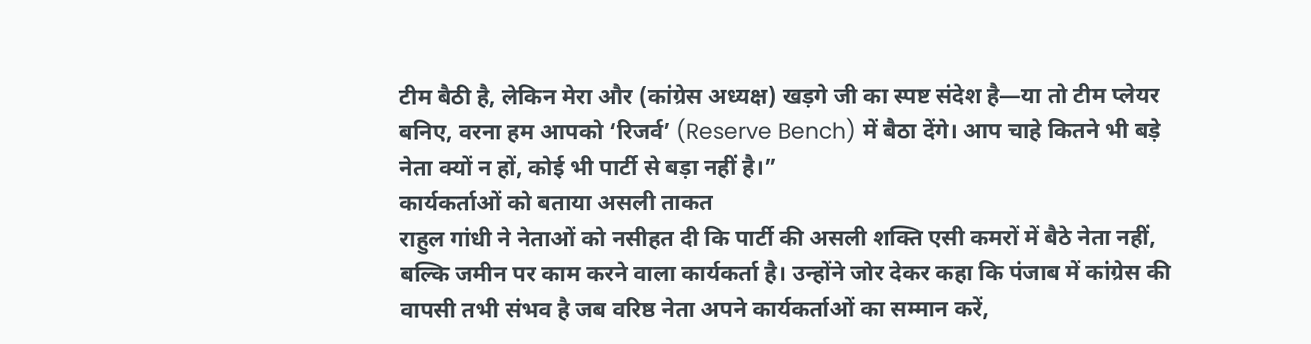टीम बैठी है, लेकिन मेरा और (कांग्रेस अध्यक्ष) खड़गे जी का स्पष्ट संदेश है—या तो टीम प्लेयर बनिए, वरना हम आपको ‘रिजर्व’ (Reserve Bench) में बैठा देंगे। आप चाहे कितने भी बड़े नेता क्यों न हों, कोई भी पार्टी से बड़ा नहीं है।”
कार्यकर्ताओं को बताया असली ताकत
राहुल गांधी ने नेताओं को नसीहत दी कि पार्टी की असली शक्ति एसी कमरों में बैठे नेता नहीं, बल्कि जमीन पर काम करने वाला कार्यकर्ता है। उन्होंने जोर देकर कहा कि पंजाब में कांग्रेस की वापसी तभी संभव है जब वरिष्ठ नेता अपने कार्यकर्ताओं का सम्मान करें,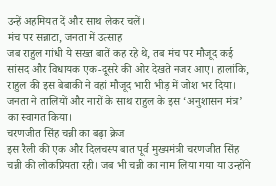उन्हें अहमियत दें और साथ लेकर चलें।
मंच पर सन्नाटा, जनता में उत्साह
जब राहुल गांधी ये सख्त बातें कह रहे थे, तब मंच पर मौजूद कई सांसद और विधायक एक-दूसरे की ओर देखते नजर आए। हालांकि, राहुल की इस बेबाकी ने वहां मौजूद भारी भीड़ में जोश भर दिया। जनता ने तालियों और नारों के साथ राहुल के इस ‘अनुशासन मंत्र’ का स्वागत किया।
चरणजीत सिंह चन्नी का बढ़ा क्रेज
इस रैली की एक और दिलचस्प बात पूर्व मुख्यमंत्री चरणजीत सिंह चन्नी की लोकप्रियता रही। जब भी चन्नी का नाम लिया गया या उन्होंने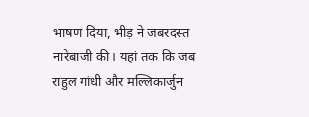भाषण दिया, भीड़ ने जबरदस्त नारेबाजी की। यहां तक कि जब राहुल गांधी और मल्लिकार्जुन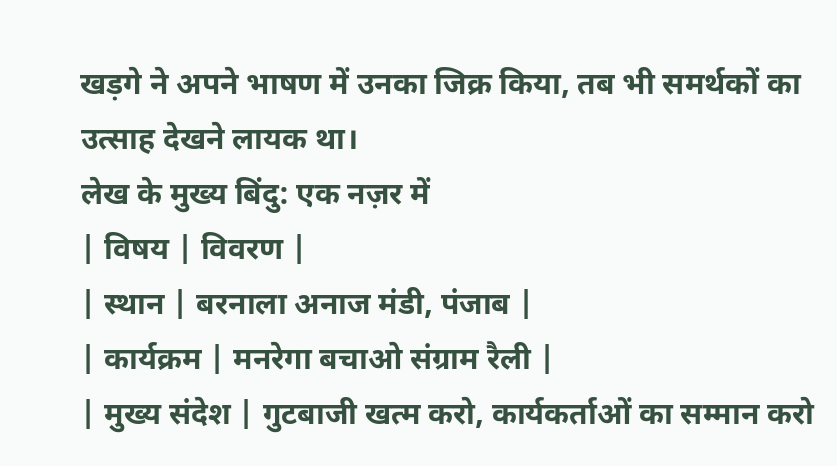खड़गे ने अपने भाषण में उनका जिक्र किया, तब भी समर्थकों का उत्साह देखने लायक था।
लेख के मुख्य बिंदु: एक नज़र में
| विषय | विवरण |
| स्थान | बरनाला अनाज मंडी, पंजाब |
| कार्यक्रम | मनरेगा बचाओ संग्राम रैली |
| मुख्य संदेश | गुटबाजी खत्म करो, कार्यकर्ताओं का सम्मान करो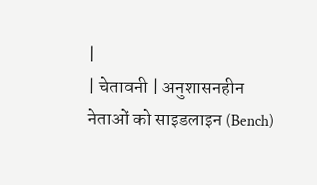|
| चेतावनी | अनुशासनहीन नेताओं को साइडलाइन (Bench)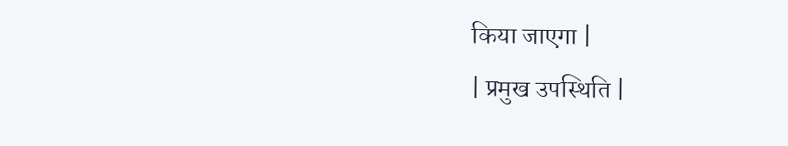किया जाएगा |
| प्रमुख उपस्थिति |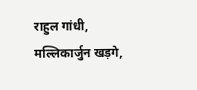राहुल गांधी, मल्लिकार्जुन खड़गे,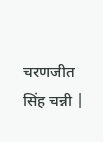चरणजीत सिंह चन्नी |